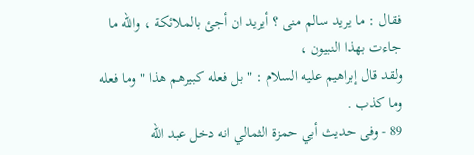فقال : ما يريد سالم منى ؟ أيريد ان أجئ بالملائكة ، والله ما جاءت بهذا النبيون ،
ولقد قال إبراهيم عليه السلام : " بل فعله كبيرهم هذا " وما فعله وما كذب .
89 - وفى حديث أبي حمزة الثمالي انه دخل عبد الله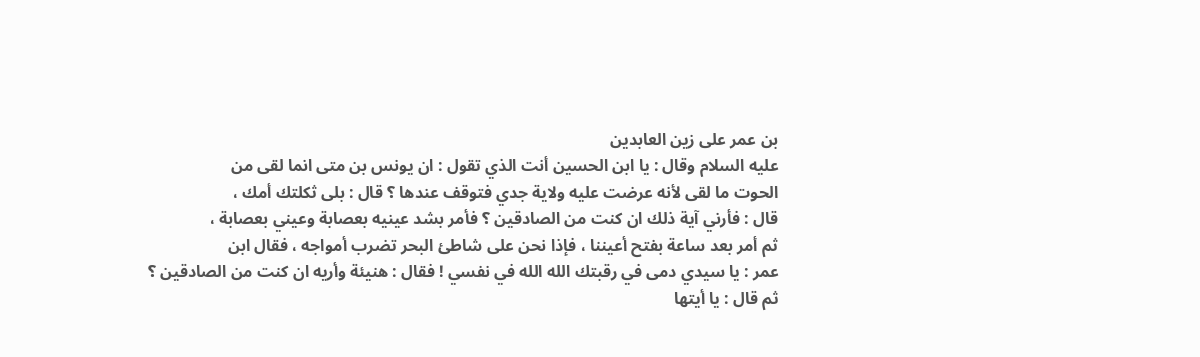بن عمر على زين العابدين
عليه السلام وقال : يا ابن الحسين أنت الذي تقول : ان يونس بن متى انما لقى من
الحوت ما لقى لأنه عرضت عليه ولاية جدي فتوقف عندها ؟ قال : بلى ثكلتك أمك ،
قال : فأرني آية ذلك ان كنت من الصادقين ؟ فأمر بشد عينيه بعصابة وعيني بعصابة ،
ثم أمر بعد ساعة بفتح أعيننا ، فإذا نحن على شاطئ البحر تضرب أمواجه ، فقال ابن
عمر : يا سيدي دمى في رقبتك الله الله في نفسي ! فقال : هنيئة وأريه ان كنت من الصادقين ؟
ثم قال : يا أيتها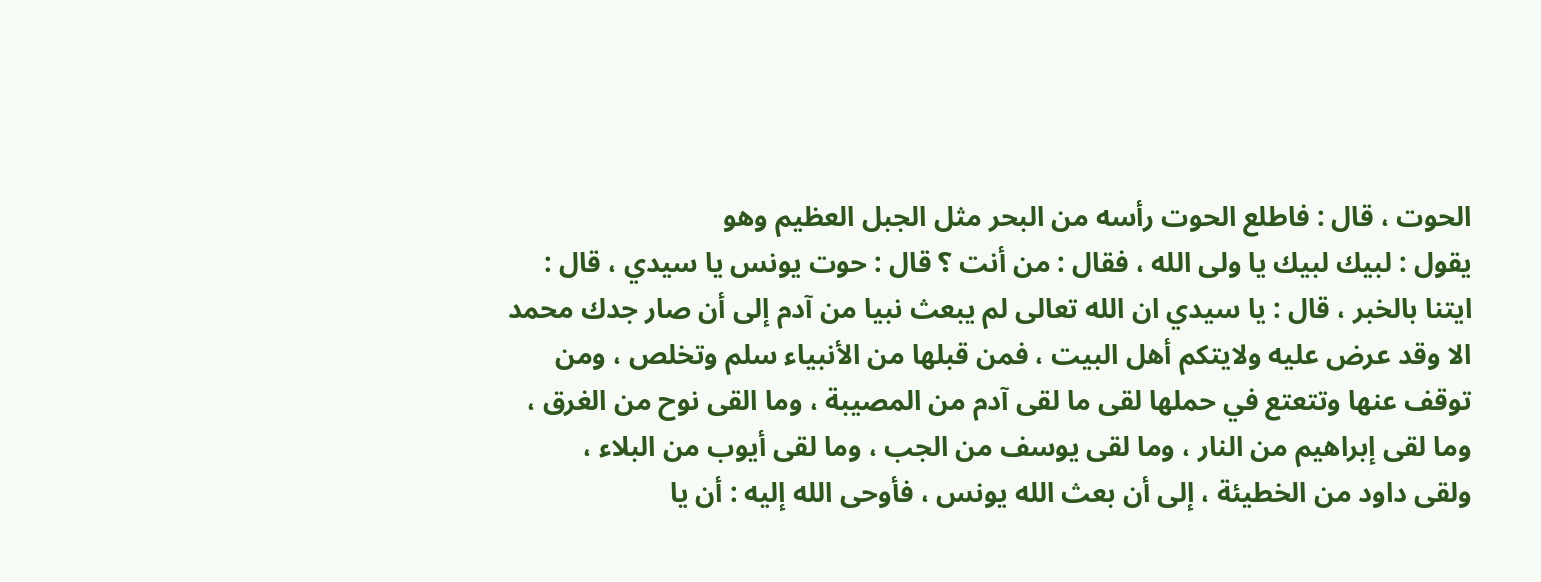الحوت ، قال : فاطلع الحوت رأسه من البحر مثل الجبل العظيم وهو
يقول : لبيك لبيك يا ولى الله ، فقال : من أنت ؟ قال : حوت يونس يا سيدي ، قال :
ايتنا بالخبر ، قال : يا سيدي ان الله تعالى لم يبعث نبيا من آدم إلى أن صار جدك محمد
الا وقد عرض عليه ولايتكم أهل البيت ، فمن قبلها من الأنبياء سلم وتخلص ، ومن
توقف عنها وتتعتع في حملها لقى ما لقى آدم من المصيبة ، وما القى نوح من الغرق ،
وما لقى إبراهيم من النار ، وما لقى يوسف من الجب ، وما لقى أيوب من البلاء ،
ولقى داود من الخطيئة ، إلى أن بعث الله يونس ، فأوحى الله إليه : أن يا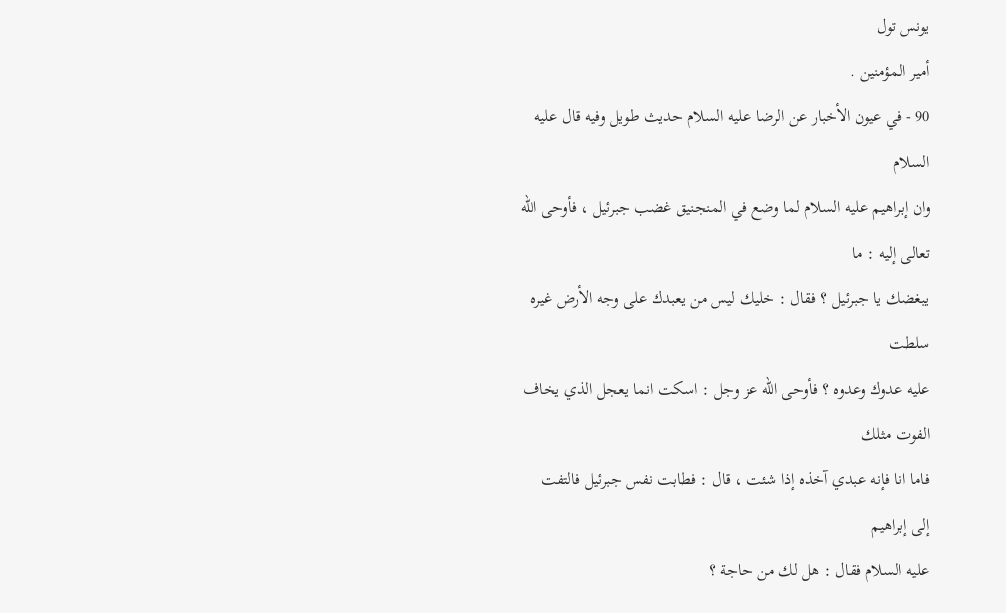يونس تول
أمير المؤمنين .
90 - في عيون الأخبار عن الرضا عليه السلام حديث طويل وفيه قال عليه السلام
وان إبراهيم عليه السلام لما وضع في المنجنيق غضب جبرئيل ، فأوحى الله تعالى إليه : ما
يبغضك يا جبرئيل ؟ فقال : خليك ليس من يعبدك على وجه الأرض غيره سلطت
عليه عدوك وعدوه ؟ فأوحى الله عز وجل : اسكت انما يعجل الذي يخاف الفوت مثلك
فاما انا فإنه عبدي آخذه إذا شئت ، قال : فطابت نفس جبرئيل فالتفت إلى إبراهيم
عليه السلام فقال : هل لك من حاجة ؟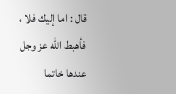قال : اما إليك فلا ، فأهبط الله عز وجل عندها خاتما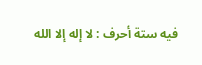فيه ستة أحرف : لا إله إلا الله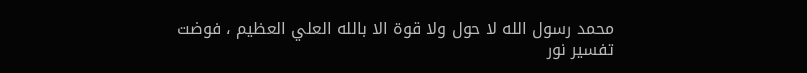محمد رسول الله لا حول ولا قوة الا بالله العلي العظيم ، فوضت
تفسير نور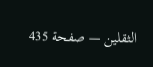الثقلين — صفحة 435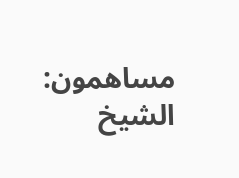مساهمون: الشيخ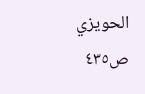الحويزي
ص٤٣٥